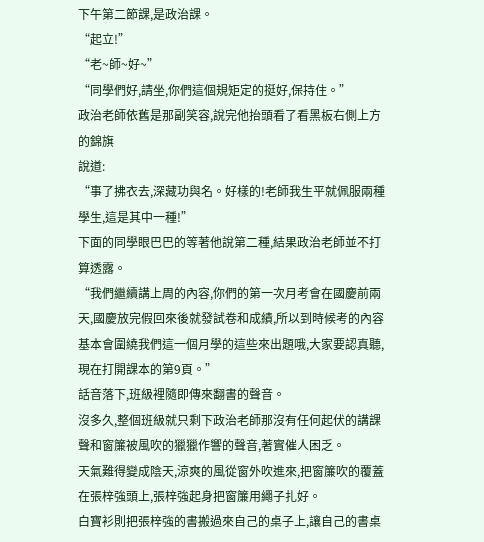下午第二節課,是政治課。
“起立!”
“老~師~好~”
“同學們好,請坐,你們這個規矩定的挺好,保持住。”
政治老師依舊是那副笑容,說完他抬頭看了看黑板右側上方的錦旗
說道:
“事了拂衣去,深藏功與名。好樣的!老師我生平就佩服兩種學生,這是其中一種!”
下面的同學眼巴巴的等著他說第二種,結果政治老師並不打算透露。
“我們繼續講上周的內容,你們的第一次月考會在國慶前兩天,國慶放完假回來後就發試卷和成績,所以到時候考的內容基本會圍繞我們這一個月學的這些來出題哦,大家要認真聽,現在打開課本的第9頁。”
話音落下,班級裡隨即傳來翻書的聲音。
沒多久,整個班級就只剩下政治老師那沒有任何起伏的講課聲和窗簾被風吹的獵獵作響的聲音,著實催人困乏。
天氣難得變成陰天,涼爽的風從窗外吹進來,把窗簾吹的覆蓋在張梓強頭上,張梓強起身把窗簾用繩子扎好。
白寶衫則把張梓強的書搬過來自己的桌子上,讓自己的書桌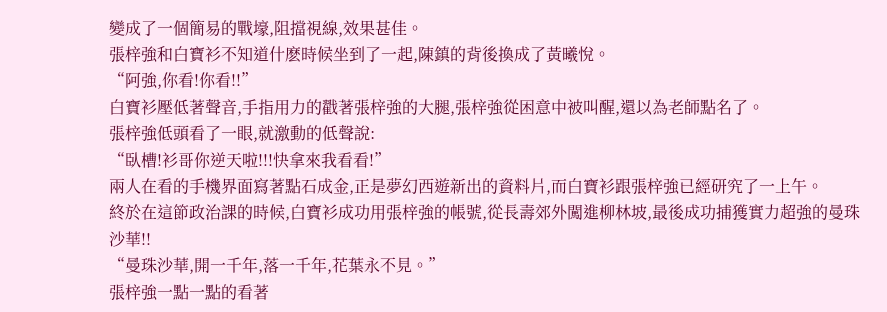變成了一個簡易的戰壕,阻擋視線,效果甚佳。
張梓強和白寶衫不知道什麽時候坐到了一起,陳鎮的背後換成了黃曦悅。
“阿強,你看!你看!!”
白寶衫壓低著聲音,手指用力的戳著張梓強的大腿,張梓強從困意中被叫醒,還以為老師點名了。
張梓強低頭看了一眼,就激動的低聲說:
“臥槽!衫哥你逆天啦!!!快拿來我看看!”
兩人在看的手機界面寫著點石成金,正是夢幻西遊新出的資料片,而白寶衫跟張梓強已經研究了一上午。
終於在這節政治課的時候,白寶衫成功用張梓強的帳號,從長壽郊外闖進柳林坡,最後成功捕獲實力超強的曼珠沙華!!
“曼珠沙華,開一千年,落一千年,花葉永不見。”
張梓強一點一點的看著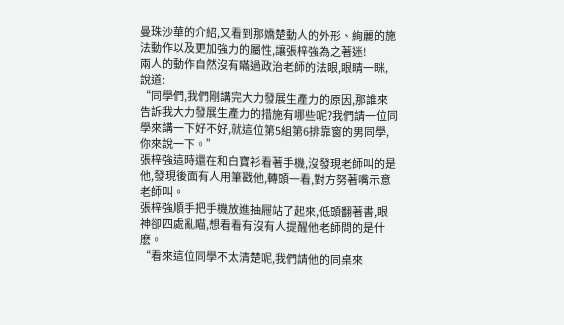曼珠沙華的介紹,又看到那嬌楚動人的外形、絢麗的施法動作以及更加強力的屬性,讓張梓強為之著迷!
兩人的動作自然沒有瞞過政治老師的法眼,眼睛一眯,說道:
“同學們,我們剛講完大力發展生產力的原因,那誰來告訴我大力發展生產力的措施有哪些呢?我們請一位同學來講一下好不好,就這位第5組第6排靠窗的男同學,你來說一下。”
張梓強這時還在和白寶衫看著手機,沒發現老師叫的是他,發現後面有人用筆戳他,轉頭一看,對方努著嘴示意老師叫。
張梓強順手把手機放進抽屜站了起來,低頭翻著書,眼神卻四處亂瞄,想看看有沒有人提醒他老師問的是什麽。
“看來這位同學不太清楚呢,我們請他的同桌來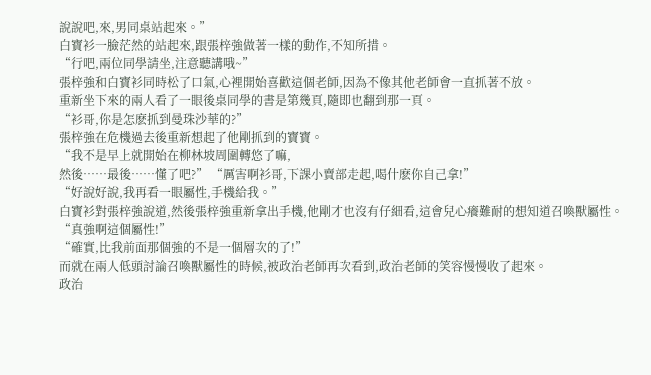說說吧,來,男同桌站起來。”
白寶衫一臉茫然的站起來,跟張梓強做著一樣的動作,不知所措。
“行吧,兩位同學請坐,注意聽講哦~”
張梓強和白寶衫同時松了口氣,心裡開始喜歡這個老師,因為不像其他老師會一直抓著不放。
重新坐下來的兩人看了一眼後桌同學的書是第幾頁,隨即也翻到那一頁。
“衫哥,你是怎麽抓到曼珠沙華的?”
張梓強在危機過去後重新想起了他剛抓到的寶寶。
“我不是早上就開始在柳林坡周圍轉悠了嘛,
然後……最後……懂了吧?” “厲害啊衫哥,下課小賣部走起,喝什麽你自己拿!”
“好說好說,我再看一眼屬性,手機給我。”
白寶衫對張梓強說道,然後張梓強重新拿出手機,他剛才也沒有仔細看,這會兒心癢難耐的想知道召喚獸屬性。
“真強啊這個屬性!”
“確實,比我前面那個強的不是一個層次的了!”
而就在兩人低頭討論召喚獸屬性的時候,被政治老師再次看到,政治老師的笑容慢慢收了起來。
政治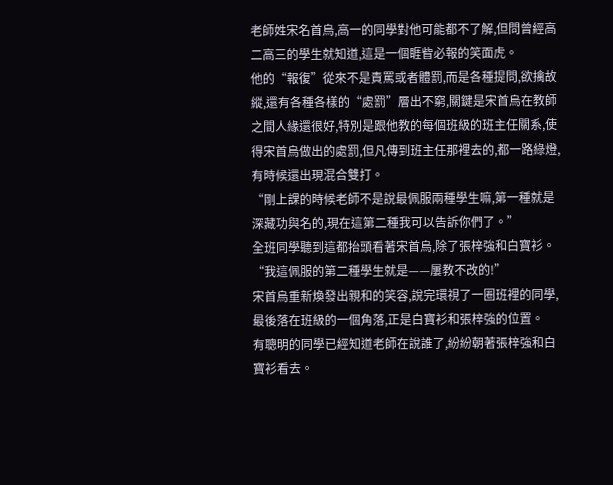老師姓宋名首烏,高一的同學對他可能都不了解,但問曾經高二高三的學生就知道,這是一個睚眥必報的笑面虎。
他的“報復”從來不是責罵或者體罰,而是各種提問,欲擒故縱,還有各種各樣的“處罰”層出不窮,關鍵是宋首烏在教師之間人緣還很好,特別是跟他教的每個班級的班主任關系,使得宋首烏做出的處罰,但凡傳到班主任那裡去的,都一路綠燈,有時候還出現混合雙打。
“剛上課的時候老師不是說最佩服兩種學生嘛,第一種就是深藏功與名的,現在這第二種我可以告訴你們了。”
全班同學聽到這都抬頭看著宋首烏,除了張梓強和白寶衫。
“我這佩服的第二種學生就是——屢教不改的!”
宋首烏重新煥發出親和的笑容,說完環視了一圈班裡的同學,最後落在班級的一個角落,正是白寶衫和張梓強的位置。
有聰明的同學已經知道老師在說誰了,紛紛朝著張梓強和白寶衫看去。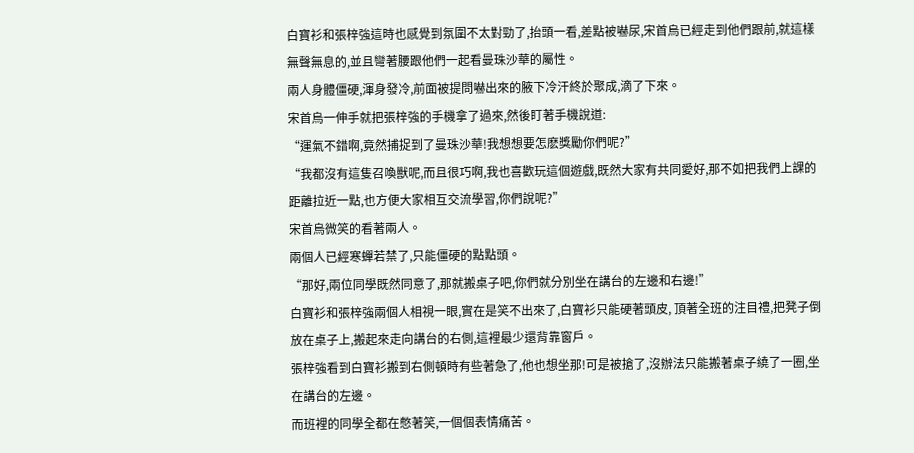白寶衫和張梓強這時也感覺到氛圍不太對勁了,抬頭一看,差點被嚇尿,宋首烏已經走到他們跟前,就這樣無聲無息的,並且彎著腰跟他們一起看曼珠沙華的屬性。
兩人身體僵硬,渾身發冷,前面被提問嚇出來的腋下冷汗終於聚成,滴了下來。
宋首烏一伸手就把張梓強的手機拿了過來,然後盯著手機說道:
“運氣不錯啊,竟然捕捉到了曼珠沙華!我想想要怎麽獎勵你們呢?”
“我都沒有這隻召喚獸呢,而且很巧啊,我也喜歡玩這個遊戲,既然大家有共同愛好,那不如把我們上課的距離拉近一點,也方便大家相互交流學習,你們說呢?”
宋首烏微笑的看著兩人。
兩個人已經寒蟬若禁了,只能僵硬的點點頭。
“那好,兩位同學既然同意了,那就搬桌子吧,你們就分別坐在講台的左邊和右邊!”
白寶衫和張梓強兩個人相視一眼,實在是笑不出來了,白寶衫只能硬著頭皮, 頂著全班的注目禮,把凳子倒放在桌子上,搬起來走向講台的右側,這裡最少還背靠窗戶。
張梓強看到白寶衫搬到右側頓時有些著急了,他也想坐那!可是被搶了,沒辦法只能搬著桌子繞了一圈,坐在講台的左邊。
而班裡的同學全都在憋著笑,一個個表情痛苦。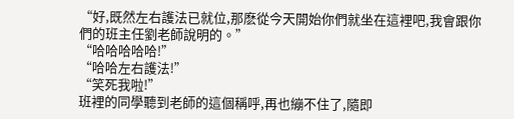“好,既然左右護法已就位,那麽從今天開始你們就坐在這裡吧,我會跟你們的班主任劉老師說明的。”
“哈哈哈哈哈!”
“哈哈左右護法!”
“笑死我啦!”
班裡的同學聽到老師的這個稱呼,再也繃不住了,隨即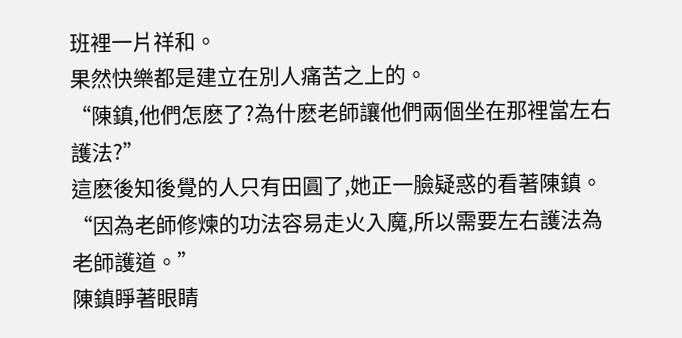班裡一片祥和。
果然快樂都是建立在別人痛苦之上的。
“陳鎮,他們怎麽了?為什麽老師讓他們兩個坐在那裡當左右護法?”
這麽後知後覺的人只有田圓了,她正一臉疑惑的看著陳鎮。
“因為老師修煉的功法容易走火入魔,所以需要左右護法為老師護道。”
陳鎮睜著眼睛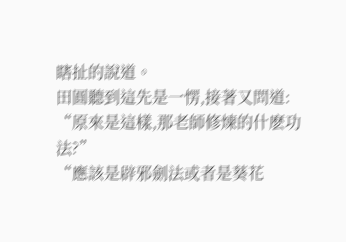瞎扯的說道。
田圓聽到這先是一愣,接著又問道:
“原來是這樣,那老師修煉的什麽功法?”
“應該是辟邪劍法或者是葵花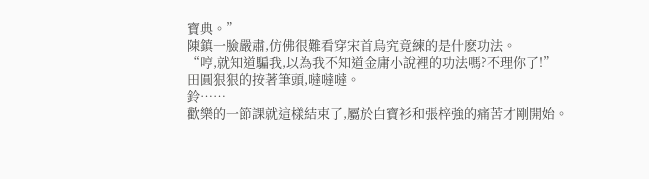寶典。”
陳鎮一臉嚴肅,仿佛很難看穿宋首烏究竟練的是什麽功法。
“哼,就知道騙我,以為我不知道金庸小說裡的功法嗎?不理你了!”
田圓狠狠的按著筆頭,噠噠噠。
鈴……
歡樂的一節課就這樣結束了,屬於白寶衫和張梓強的痛苦才剛開始。